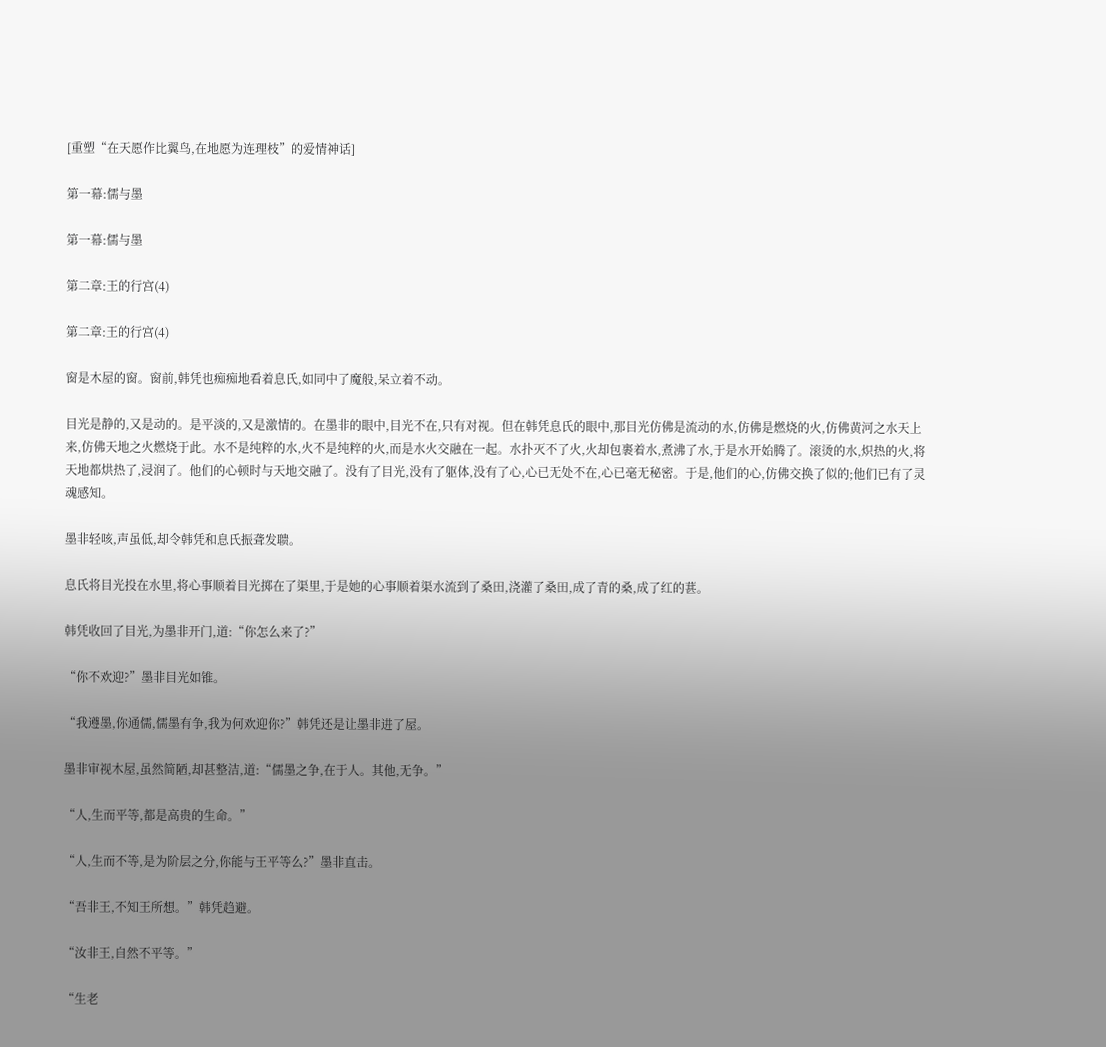[重塑“在天愿作比翼鸟,在地愿为连理枝”的爱情神话]

第一幕:儒与墨

第一幕:儒与墨

第二章:王的行宫(4)

第二章:王的行宫(4)

窗是木屋的窗。窗前,韩凭也痴痴地看着息氏,如同中了魔般,呆立着不动。

目光是静的,又是动的。是平淡的,又是激情的。在墨非的眼中,目光不在,只有对视。但在韩凭息氏的眼中,那目光仿佛是流动的水,仿佛是燃烧的火,仿佛黄河之水天上来,仿佛天地之火燃烧于此。水不是纯粹的水,火不是纯粹的火,而是水火交融在一起。水扑灭不了火,火却包裹着水,煮沸了水,于是水开始腾了。滚烫的水,炽热的火,将天地都烘热了,浸润了。他们的心顿时与天地交融了。没有了目光,没有了躯体,没有了心,心已无处不在,心已毫无秘密。于是,他们的心,仿佛交换了似的;他们已有了灵魂感知。

墨非轻咳,声虽低,却令韩凭和息氏振聋发聩。

息氏将目光投在水里,将心事顺着目光掷在了渠里,于是她的心事顺着渠水流到了桑田,浇灌了桑田,成了青的桑,成了红的葚。

韩凭收回了目光,为墨非开门,道:“你怎么来了?”

“你不欢迎?”墨非目光如锥。

“我遵墨,你通儒,儒墨有争,我为何欢迎你?”韩凭还是让墨非进了屋。

墨非审视木屋,虽然简陋,却甚整洁,道:“儒墨之争,在于人。其他,无争。”

“人,生而平等,都是高贵的生命。”

“人,生而不等,是为阶层之分,你能与王平等么?”墨非直击。

“吾非王,不知王所想。”韩凭趋避。

“汝非王,自然不平等。”

“生老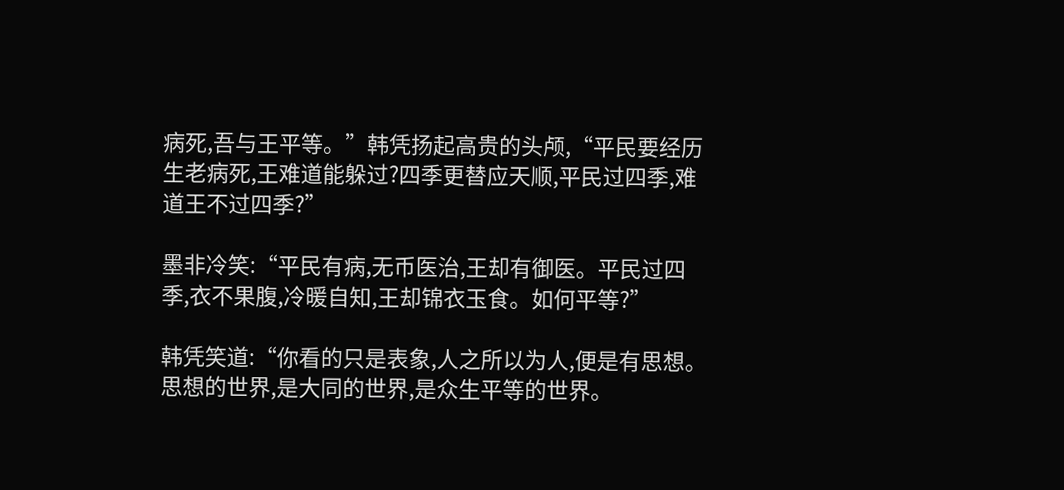病死,吾与王平等。”韩凭扬起高贵的头颅,“平民要经历生老病死,王难道能躲过?四季更替应天顺,平民过四季,难道王不过四季?”

墨非冷笑:“平民有病,无币医治,王却有御医。平民过四季,衣不果腹,冷暖自知,王却锦衣玉食。如何平等?”

韩凭笑道:“你看的只是表象,人之所以为人,便是有思想。思想的世界,是大同的世界,是众生平等的世界。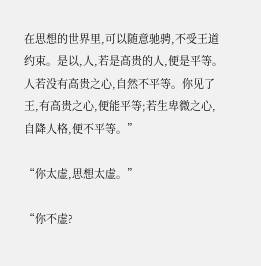在思想的世界里,可以随意驰骋,不受王道约束。是以,人,若是高贵的人,便是平等。人若没有高贵之心,自然不平等。你见了王,有高贵之心,便能平等;若生卑微之心,自降人格,便不平等。”

“你太虚,思想太虚。”

“你不虚?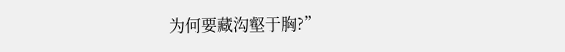为何要藏沟壑于胸?”